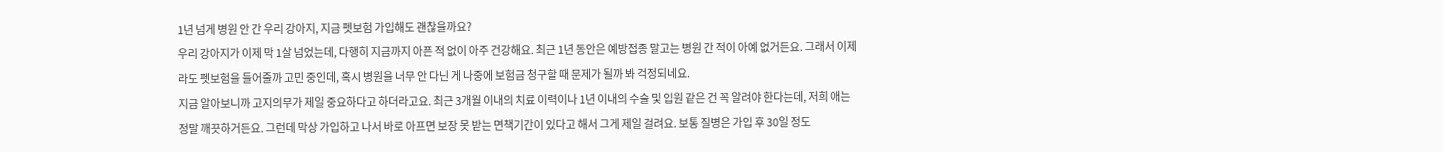1년 넘게 병원 안 간 우리 강아지, 지금 펫보험 가입해도 괜찮을까요?
우리 강아지가 이제 막 1살 넘었는데, 다행히 지금까지 아픈 적 없이 아주 건강해요. 최근 1년 동안은 예방접종 말고는 병원 간 적이 아예 없거든요. 그래서 이제라도 펫보험을 들어줄까 고민 중인데, 혹시 병원을 너무 안 다닌 게 나중에 보험금 청구할 때 문제가 될까 봐 걱정되네요.
지금 알아보니까 고지의무가 제일 중요하다고 하더라고요. 최근 3개월 이내의 치료 이력이나 1년 이내의 수술 및 입원 같은 건 꼭 알려야 한다는데, 저희 애는 정말 깨끗하거든요. 그런데 막상 가입하고 나서 바로 아프면 보장 못 받는 면책기간이 있다고 해서 그게 제일 걸려요. 보통 질병은 가입 후 30일 정도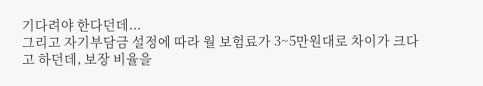기다려야 한다던데...
그리고 자기부담금 설정에 따라 월 보험료가 3~5만원대로 차이가 크다고 하던데, 보장 비율을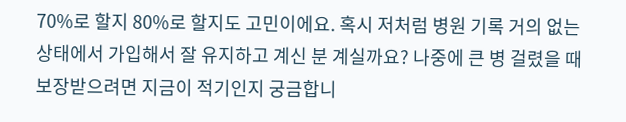70%로 할지 80%로 할지도 고민이에요. 혹시 저처럼 병원 기록 거의 없는 상태에서 가입해서 잘 유지하고 계신 분 계실까요? 나중에 큰 병 걸렸을 때 보장받으려면 지금이 적기인지 궁금합니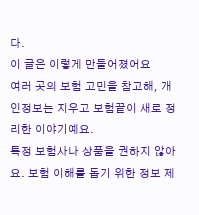다.
이 글은 이렇게 만들어졌어요
여러 곳의 보험 고민을 참고해, 개인정보는 지우고 보험끝이 새로 정리한 이야기예요.
특정 보험사나 상품을 권하지 않아요. 보험 이해를 돕기 위한 정보 제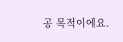공 목적이에요.